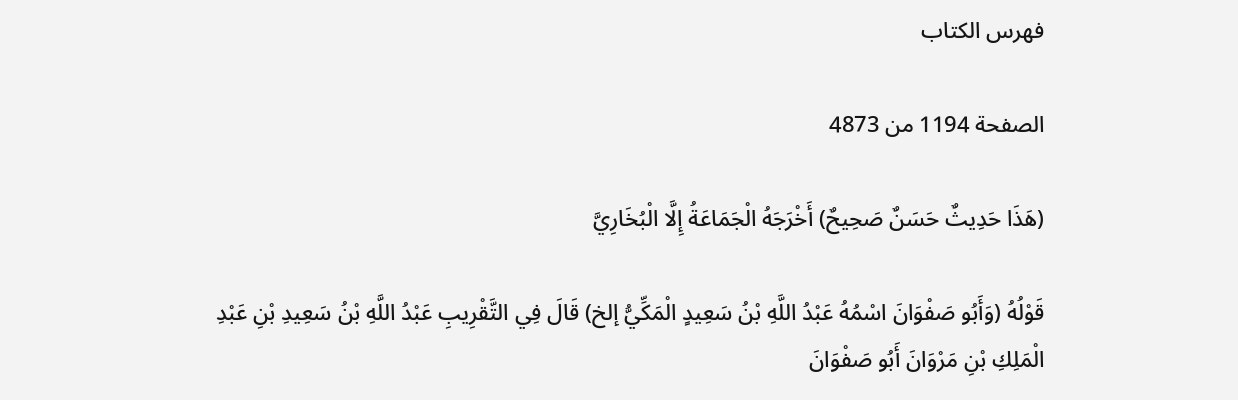فهرس الكتاب

الصفحة 1194 من 4873

(هَذَا حَدِيثٌ حَسَنٌ صَحِيحٌ) أَخْرَجَهُ الْجَمَاعَةُ إِلَّا الْبُخَارِيَّ

قَوْلُهُ (وَأَبُو صَفْوَانَ اسْمُهُ عَبْدُ اللَّهِ بْنُ سَعِيدٍ الْمَكِّيُّ إلخ) قَالَ فِي التَّقْرِيبِ عَبْدُ اللَّهِ بْنُ سَعِيدِ بْنِ عَبْدِ الْمَلِكِ بْنِ مَرْوَانَ أَبُو صَفْوَانَ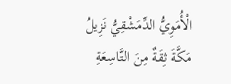الْأُمَوِيُّ الدِّمَشْقِيُّ نَزِيلُ مَكَّةَ ثِقَةٌ مِنَ التَّاسِعَةِ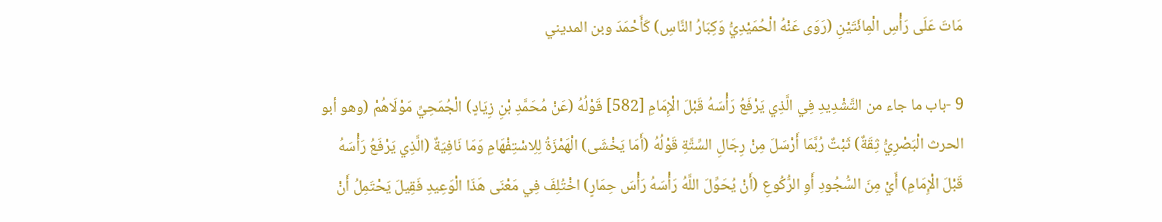مَاتَ عَلَى رَأْسِ الْمِائَتَيْنِ (رَوَى عَنْهُ الْحُمَيْدِيُّ وَكِبَارُ النَّاسِ) كَأَحْمَدَ وبن المديني

9 -باب ما جاء من التَّشْدِيدِ فِي الَّذِي يَرْفَعُ رَأْسَهُ قَبْلَ الْإِمَامِ [582] قَوْلُهُ (عَنْ مُحَمَّدِ بْنِ زِيَادٍ) الْجُمَحِيِّ مَوْلَاهُمْ (وهو أبو الحرث الْبَصْرِيُّ ثِقَةٌ) ثَبْتٌ رُبَّمَا أَرْسَلَ مِنْ رِجَالِ السِّتَّةِ قَوْلُهُ (أَمَا يَخْشَى) الْهَمْزَةُ لِلِاسْتِفْهَامِ وَمَا نَافِيَةٌ (الَّذِي يَرْفَعُ رَأْسَهُ قَبْلَ الْإِمَامِ) أَيْ مِنَ السُّجُودِ أَوِ الرُّكُوعِ (أَنْ يُحَوِّلَ اللَّهُ رَأْسَهُ رَأْسَ حِمَارٍ) اخْتُلِفَ فِي مَعْنَى هَذَا الْوَعِيدِ فَقِيلَ يَحْتَمِلُ أَنْ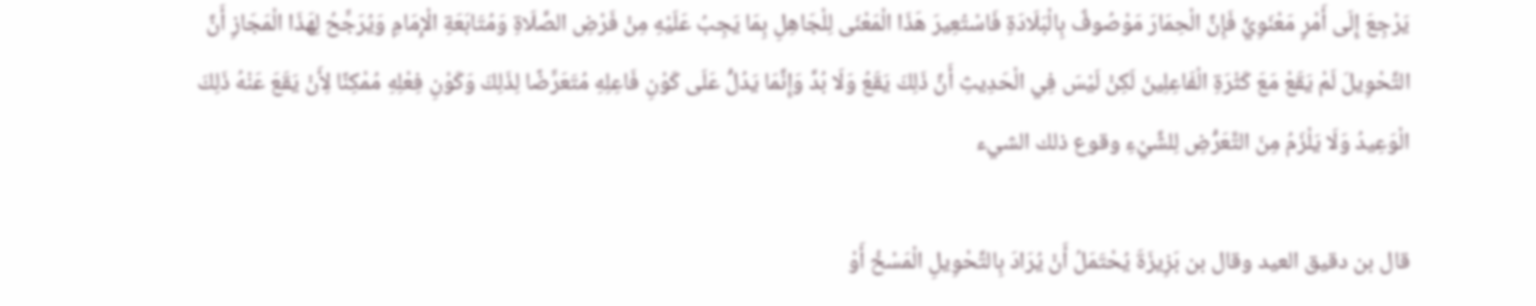يَرْجِعَ إِلَى أَمْرٍ مَعْنَوِيٍّ فَإِنَّ الْحِمَارَ مَوْصُوفٌ بِالْبَلَادَةِ فَاسْتُعِيرَ هَذَا الْمَعْنَى لِلْجَاهِلِ بِمَا يَجِبُ عَلَيْهِ مِنْ فَرْضِ الصَّلَاةِ وَمُتَابَعَةِ الْإِمَامِ وَيُرَجِّحُ لِهَذَا الْمَجَازِ أَنَّ التَّحْوِيلَ لَمْ يَقَعْ مَعَ كَثْرَةِ الْفَاعِلِينَ لَكِنْ لَيْسَ فِي الْحَدِيثِ أَنَّ ذَلِكَ يَقَعُ وَلَا بُدَّ وَإِنَّمَا يَدُلُّ عَلَى كَوْنِ فَاعِلِهِ مُتَعَرِّضًا لِذَلِكَ وَكَوْنِ فِعْلِهِ مُمْكِنًا لِأَنْ يَقَعَ عَنْهُ ذَلِكَ الْوَعِيدُ وَلَا يَلْزَمُ مِنَ التَّعَرُّضِ لِلشَّيْءِ وقوع ذلك الشيء

قال بن دقيق العيد وقال بن بَزِيزَةَ يُحْتَمَلُ أَنْ يُرَادَ بِالتَّحْوِيلِ الْمَسْخُ أَوْ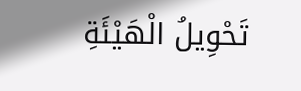تَحْوِيلُ الْهَيْئَةِ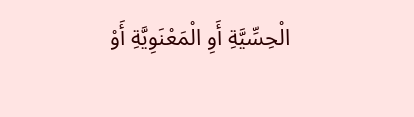الْحِسِّيَّةِ أَوِ الْمَعْنَوِيَّةِ أَوْ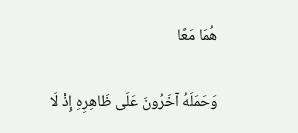هُمَا مَعًا

وَحَمَلَهُ آخَرُونَ عَلَى ظَاهِرِهِ إِذْ لَا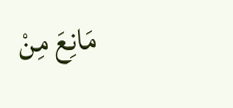مَانِعَ مِنْ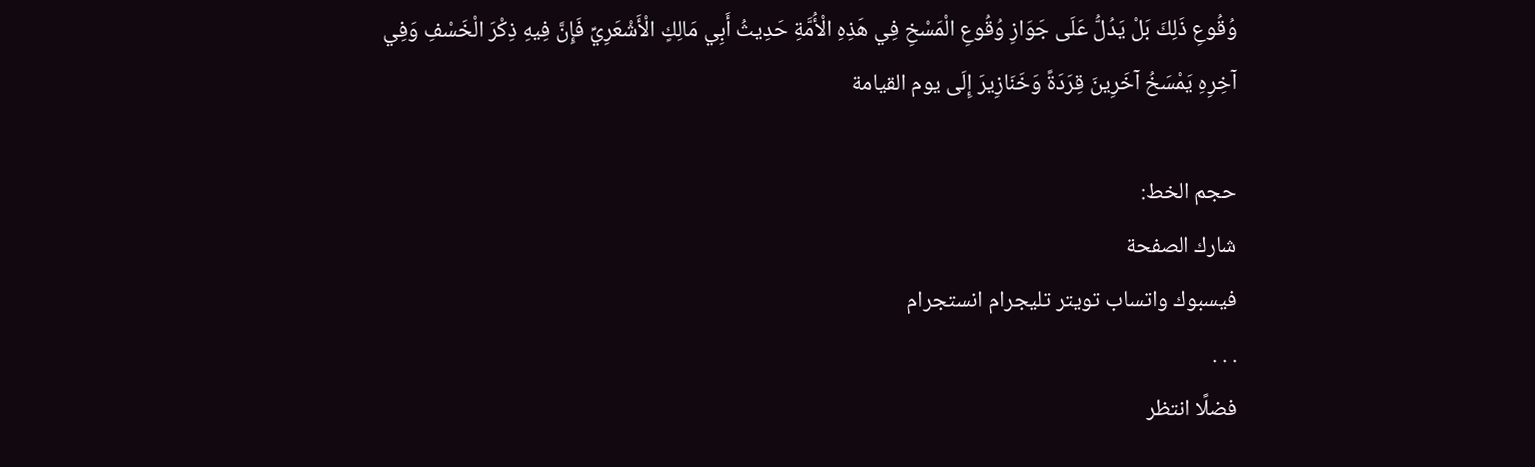وُقُوعِ ذَلِكَ بَلْ يَدُلُّ عَلَى جَوَازِ وُقُوعِ الْمَسْخِ فِي هَذِهِ الْأُمَّةِ حَدِيثُ أَبِي مَالِكٍ الْأَشْعَرِيِّ فَإِنَّ فِيهِ ذِكْرَ الْخَسْفِ وَفِي آخِرِهِ يَمْسَخُ آخَرِينَ قِرَدَةً وَخَنَازِيرَ إِلَى يوم القيامة

حجم الخط:
شارك الصفحة
فيسبوك واتساب تويتر تليجرام انستجرام
. . .
فضلًا انتظر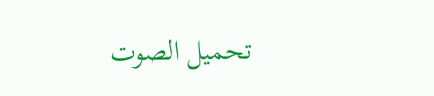تحميل الصوت